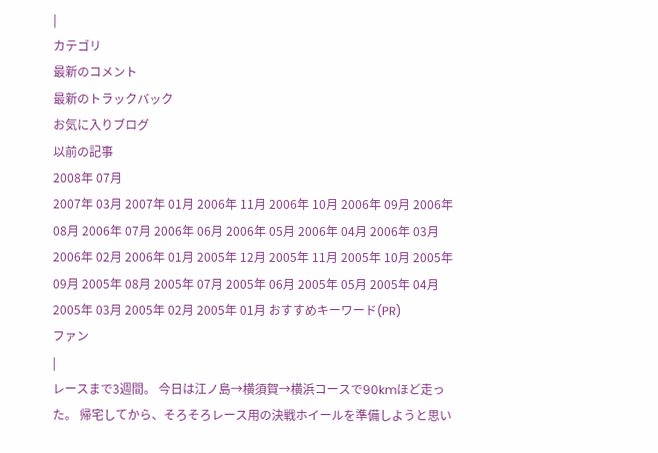|
カテゴリ
最新のコメント
最新のトラックバック
お気に入りブログ
以前の記事
2008年 07月
2007年 03月 2007年 01月 2006年 11月 2006年 10月 2006年 09月 2006年 08月 2006年 07月 2006年 06月 2006年 05月 2006年 04月 2006年 03月 2006年 02月 2006年 01月 2005年 12月 2005年 11月 2005年 10月 2005年 09月 2005年 08月 2005年 07月 2005年 06月 2005年 05月 2005年 04月 2005年 03月 2005年 02月 2005年 01月 おすすめキーワード(PR)
ファン
|
レースまで3週間。 今日は江ノ島→横須賀→横浜コースで90kmほど走った。 帰宅してから、そろそろレース用の決戦ホイールを準備しようと思い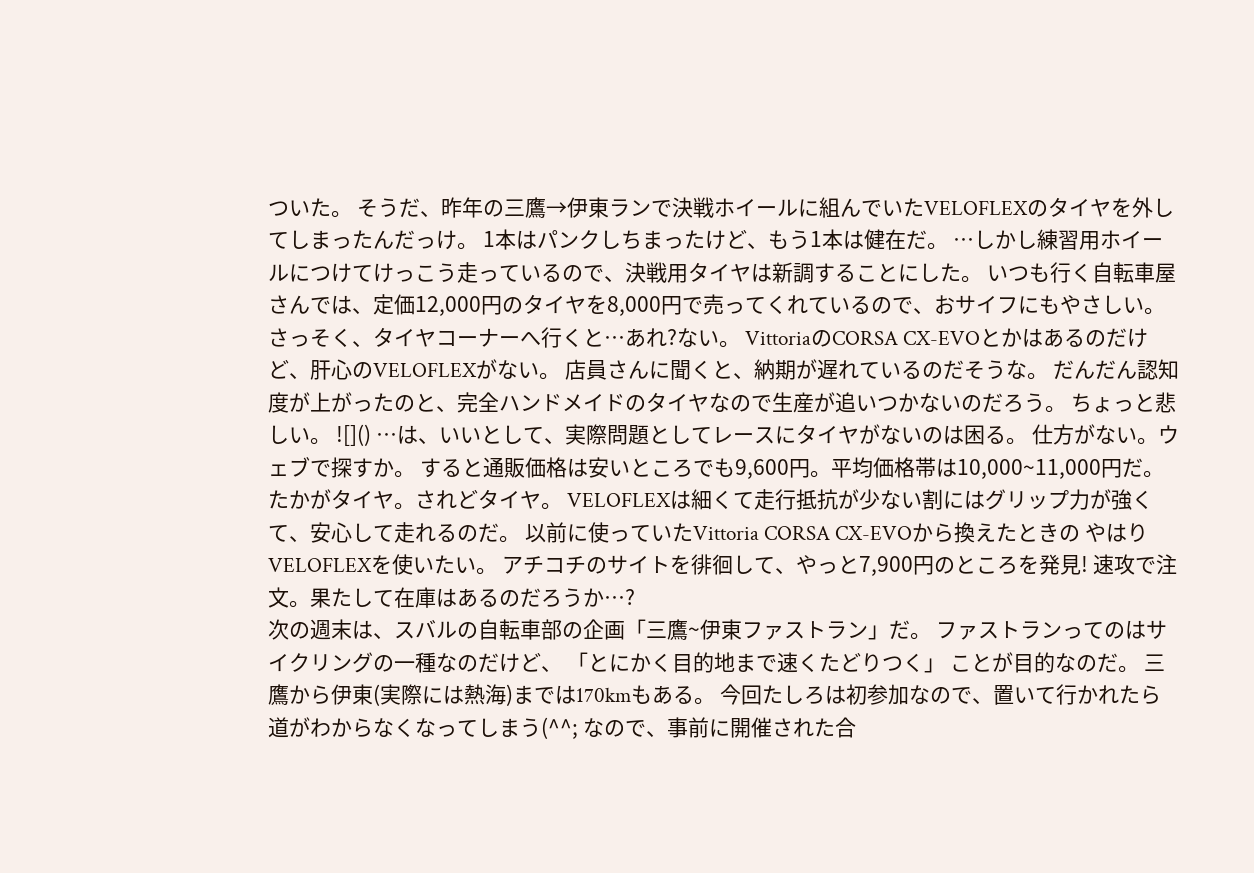ついた。 そうだ、昨年の三鷹→伊東ランで決戦ホイールに組んでいたVELOFLEXのタイヤを外してしまったんだっけ。 1本はパンクしちまったけど、もう1本は健在だ。 …しかし練習用ホイールにつけてけっこう走っているので、決戦用タイヤは新調することにした。 いつも行く自転車屋さんでは、定価12,000円のタイヤを8,000円で売ってくれているので、おサイフにもやさしい。 さっそく、タイヤコーナーへ行くと…あれ?ない。 VittoriaのCORSA CX-EVOとかはあるのだけど、肝心のVELOFLEXがない。 店員さんに聞くと、納期が遅れているのだそうな。 だんだん認知度が上がったのと、完全ハンドメイドのタイヤなので生産が追いつかないのだろう。 ちょっと悲しい。 ![]() …は、いいとして、実際問題としてレースにタイヤがないのは困る。 仕方がない。ウェブで探すか。 すると通販価格は安いところでも9,600円。平均価格帯は10,000~11,000円だ。 たかがタイヤ。されどタイヤ。 VELOFLEXは細くて走行抵抗が少ない割にはグリップ力が強くて、安心して走れるのだ。 以前に使っていたVittoria CORSA CX-EVOから換えたときの やはりVELOFLEXを使いたい。 アチコチのサイトを徘徊して、やっと7,900円のところを発見! 速攻で注文。果たして在庫はあるのだろうか…?
次の週末は、スバルの自転車部の企画「三鷹~伊東ファストラン」だ。 ファストランってのはサイクリングの一種なのだけど、 「とにかく目的地まで速くたどりつく」 ことが目的なのだ。 三鷹から伊東(実際には熱海)までは170kmもある。 今回たしろは初参加なので、置いて行かれたら道がわからなくなってしまう(^^; なので、事前に開催された合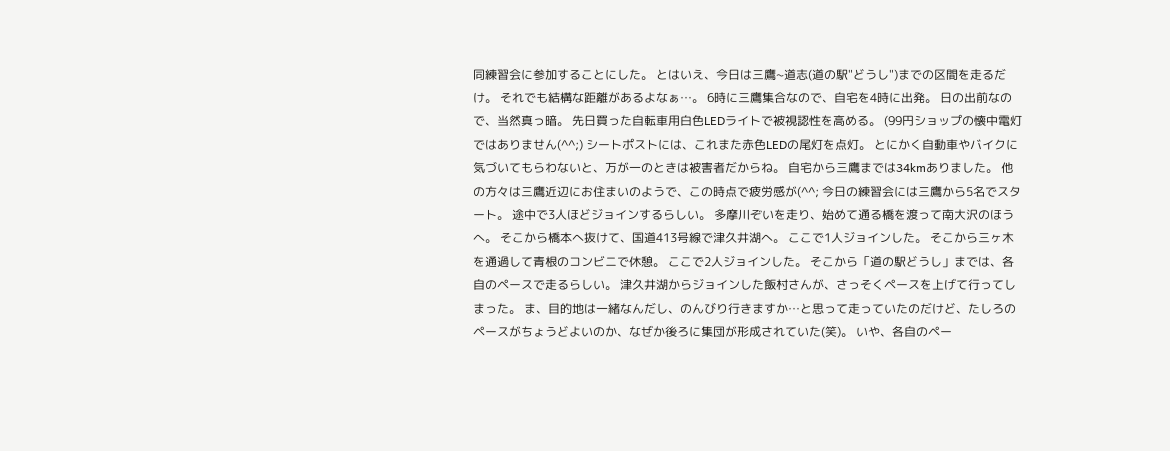同練習会に参加することにした。 とはいえ、今日は三鷹~道志(道の駅"どうし")までの区間を走るだけ。 それでも結構な距離があるよなぁ…。 6時に三鷹集合なので、自宅を4時に出発。 日の出前なので、当然真っ暗。 先日買った自転車用白色LEDライトで被視認性を高める。 (99円ショップの懐中電灯ではありません(^^;) シートポストには、これまた赤色LEDの尾灯を点灯。 とにかく自動車やバイクに気づいてもらわないと、万が一のときは被害者だからね。 自宅から三鷹までは34kmありました。 他の方々は三鷹近辺にお住まいのようで、この時点で疲労感が(^^; 今日の練習会には三鷹から5名でスタート。 途中で3人ほどジョインするらしい。 多摩川ぞいを走り、始めて通る橋を渡って南大沢のほうへ。 そこから橋本へ抜けて、国道413号線で津久井湖へ。 ここで1人ジョインした。 そこから三ヶ木を通過して青根のコンビニで休憩。 ここで2人ジョインした。 そこから「道の駅どうし」までは、各自のペースで走るらしい。 津久井湖からジョインした飯村さんが、さっそくペースを上げて行ってしまった。 ま、目的地は一緒なんだし、のんびり行きますか…と思って走っていたのだけど、たしろのペースがちょうどよいのか、なぜか後ろに集団が形成されていた(笑)。 いや、各自のペー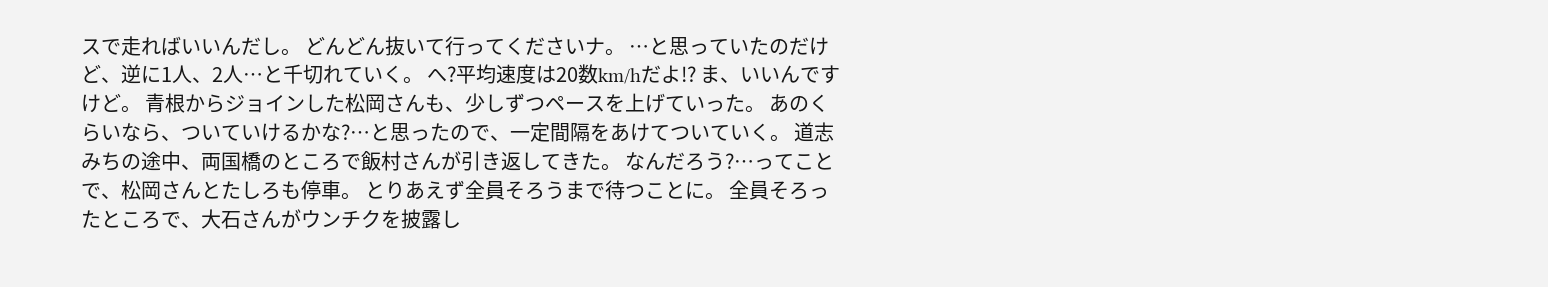スで走ればいいんだし。 どんどん抜いて行ってくださいナ。 …と思っていたのだけど、逆に1人、2人…と千切れていく。 へ?平均速度は20数km/hだよ!? ま、いいんですけど。 青根からジョインした松岡さんも、少しずつペースを上げていった。 あのくらいなら、ついていけるかな?…と思ったので、一定間隔をあけてついていく。 道志みちの途中、両国橋のところで飯村さんが引き返してきた。 なんだろう?…ってことで、松岡さんとたしろも停車。 とりあえず全員そろうまで待つことに。 全員そろったところで、大石さんがウンチクを披露し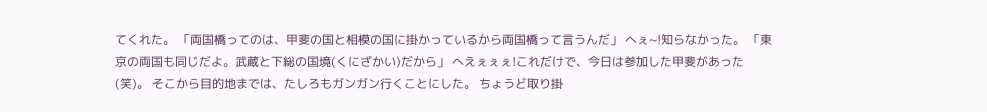てくれた。 「両国橋ってのは、甲斐の国と相模の国に掛かっているから両国橋って言うんだ」 へぇ~!知らなかった。 「東京の両国も同じだよ。武蔵と下総の国境(くにざかい)だから」 へえぇぇぇ!これだけで、今日は参加した甲斐があった(笑)。 そこから目的地までは、たしろもガンガン行くことにした。 ちょうど取り掛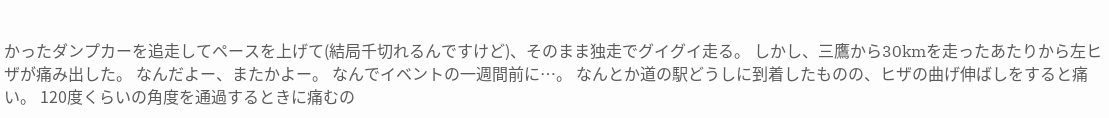かったダンプカーを追走してペースを上げて(結局千切れるんですけど)、そのまま独走でグイグイ走る。 しかし、三鷹から30kmを走ったあたりから左ヒザが痛み出した。 なんだよー、またかよー。 なんでイベントの一週間前に…。 なんとか道の駅どうしに到着したものの、ヒザの曲げ伸ばしをすると痛い。 120度くらいの角度を通過するときに痛むの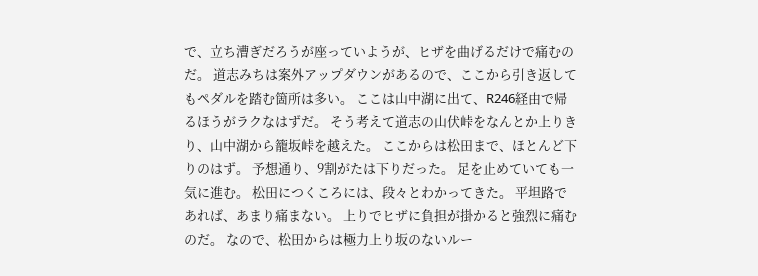で、立ち漕ぎだろうが座っていようが、ヒザを曲げるだけで痛むのだ。 道志みちは案外アップダウンがあるので、ここから引き返してもペダルを踏む箇所は多い。 ここは山中湖に出て、R246経由で帰るほうがラクなはずだ。 そう考えて道志の山伏峠をなんとか上りきり、山中湖から籠坂峠を越えた。 ここからは松田まで、ほとんど下りのはず。 予想通り、9割がたは下りだった。 足を止めていても一気に進む。 松田につくころには、段々とわかってきた。 平坦路であれば、あまり痛まない。 上りでヒザに負担が掛かると強烈に痛むのだ。 なので、松田からは極力上り坂のないルー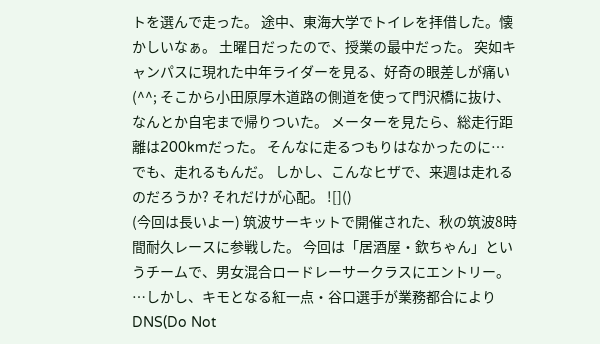トを選んで走った。 途中、東海大学でトイレを拝借した。懐かしいなぁ。 土曜日だったので、授業の最中だった。 突如キャンパスに現れた中年ライダーを見る、好奇の眼差しが痛い(^^; そこから小田原厚木道路の側道を使って門沢橋に抜け、なんとか自宅まで帰りついた。 メーターを見たら、総走行距離は200kmだった。 そんなに走るつもりはなかったのに…でも、走れるもんだ。 しかし、こんなヒザで、来週は走れるのだろうか? それだけが心配。 ![]()
(今回は長いよー) 筑波サーキットで開催された、秋の筑波8時間耐久レースに参戦した。 今回は「居酒屋・欽ちゃん」というチームで、男女混合ロードレーサークラスにエントリー。 …しかし、キモとなる紅一点・谷口選手が業務都合によりDNS(Do Not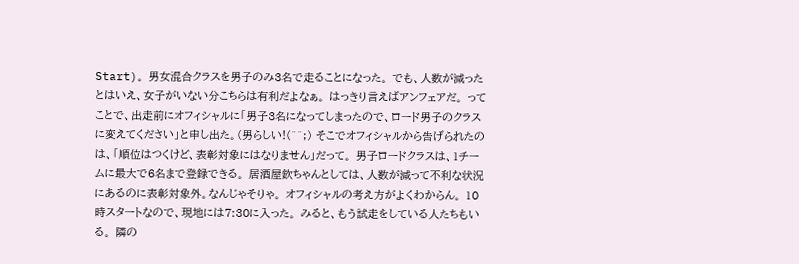Start)。 男女混合クラスを男子のみ3名で走ることになった。 でも、人数が減ったとはいえ、女子がいない分こちらは有利だよなぁ。 はっきり言えばアンフェアだ。 ってことで、出走前にオフィシャルに「男子3名になってしまったので、ロード男子のクラスに変えてください」と申し出た。(男らしい!(^^;) そこでオフィシャルから告げられたのは、「順位はつくけど、表彰対象にはなりません」だって。 男子ロードクラスは、1チームに最大で6名まで登録できる。 居酒屋欽ちゃんとしては、人数が減って不利な状況にあるのに表彰対象外。なんじゃそりゃ。 オフィシャルの考え方がよくわからん。 10時スタートなので、現地には7:30に入った。 みると、もう試走をしている人たちもいる。 隣の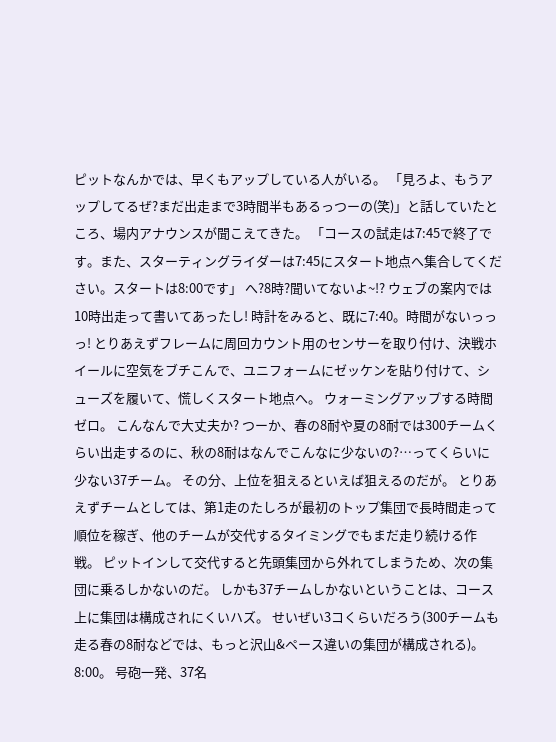ピットなんかでは、早くもアップしている人がいる。 「見ろよ、もうアップしてるぜ?まだ出走まで3時間半もあるっつーの(笑)」と話していたところ、場内アナウンスが聞こえてきた。 「コースの試走は7:45で終了です。また、スターティングライダーは7:45にスタート地点へ集合してください。スタートは8:00です」 へ?8時?聞いてないよ~!? ウェブの案内では10時出走って書いてあったし! 時計をみると、既に7:40。時間がないっっっ! とりあえずフレームに周回カウント用のセンサーを取り付け、決戦ホイールに空気をブチこんで、ユニフォームにゼッケンを貼り付けて、シューズを履いて、慌しくスタート地点へ。 ウォーミングアップする時間ゼロ。 こんなんで大丈夫か? つーか、春の8耐や夏の8耐では300チームくらい出走するのに、秋の8耐はなんでこんなに少ないの?…ってくらいに少ない37チーム。 その分、上位を狙えるといえば狙えるのだが。 とりあえずチームとしては、第1走のたしろが最初のトップ集団で長時間走って順位を稼ぎ、他のチームが交代するタイミングでもまだ走り続ける作戦。 ピットインして交代すると先頭集団から外れてしまうため、次の集団に乗るしかないのだ。 しかも37チームしかないということは、コース上に集団は構成されにくいハズ。 せいぜい3コくらいだろう(300チームも走る春の8耐などでは、もっと沢山&ペース違いの集団が構成される)。 8:00。 号砲一発、37名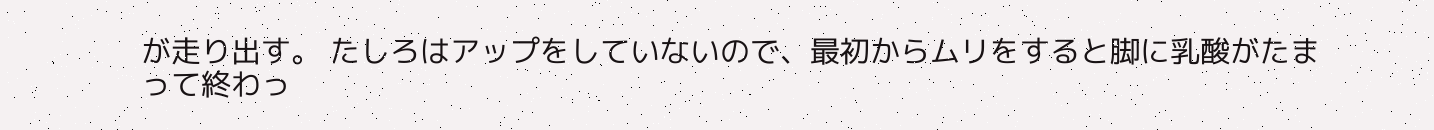が走り出す。 たしろはアップをしていないので、最初からムリをすると脚に乳酸がたまって終わっ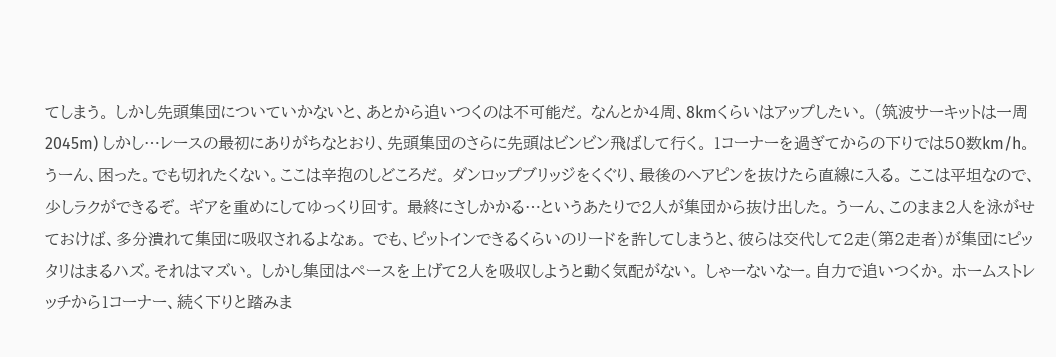てしまう。 しかし先頭集団についていかないと、あとから追いつくのは不可能だ。 なんとか4周、8kmくらいはアップしたい。 (筑波サーキットは一周2045m) しかし…レースの最初にありがちなとおり、先頭集団のさらに先頭はビンビン飛ばして行く。 1コーナーを過ぎてからの下りでは50数km/h。 うーん、困った。でも切れたくない。ここは辛抱のしどころだ。 ダンロップブリッジをくぐり、最後のヘアピンを抜けたら直線に入る。 ここは平坦なので、少しラクができるぞ。 ギアを重めにしてゆっくり回す。 最終にさしかかる…というあたりで2人が集団から抜け出した。 うーん、このまま2人を泳がせておけば、多分潰れて集団に吸収されるよなぁ。 でも、ピットインできるくらいのリードを許してしまうと、彼らは交代して2走(第2走者)が集団にピッタリはまるハズ。それはマズい。 しかし集団はペースを上げて2人を吸収しようと動く気配がない。 しゃーないなー。自力で追いつくか。 ホームストレッチから1コーナー、続く下りと踏みま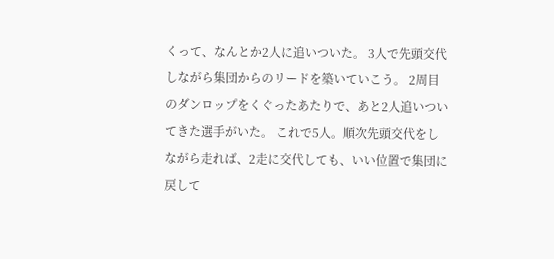くって、なんとか2人に追いついた。 3人で先頭交代しながら集団からのリードを築いていこう。 2周目のダンロップをくぐったあたりで、あと2人追いついてきた選手がいた。 これで5人。順次先頭交代をしながら走れば、2走に交代しても、いい位置で集団に戻して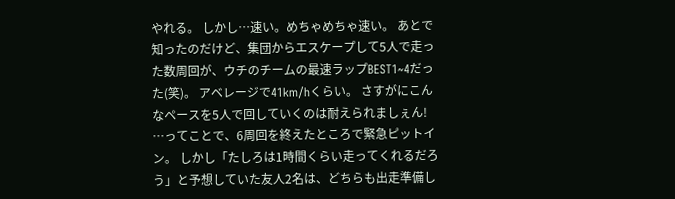やれる。 しかし…速い。めちゃめちゃ速い。 あとで知ったのだけど、集団からエスケープして5人で走った数周回が、ウチのチームの最速ラップBEST1~4だった(笑)。 アベレージで41km/hくらい。 さすがにこんなペースを5人で回していくのは耐えられましぇん! …ってことで、6周回を終えたところで緊急ピットイン。 しかし「たしろは1時間くらい走ってくれるだろう」と予想していた友人2名は、どちらも出走準備し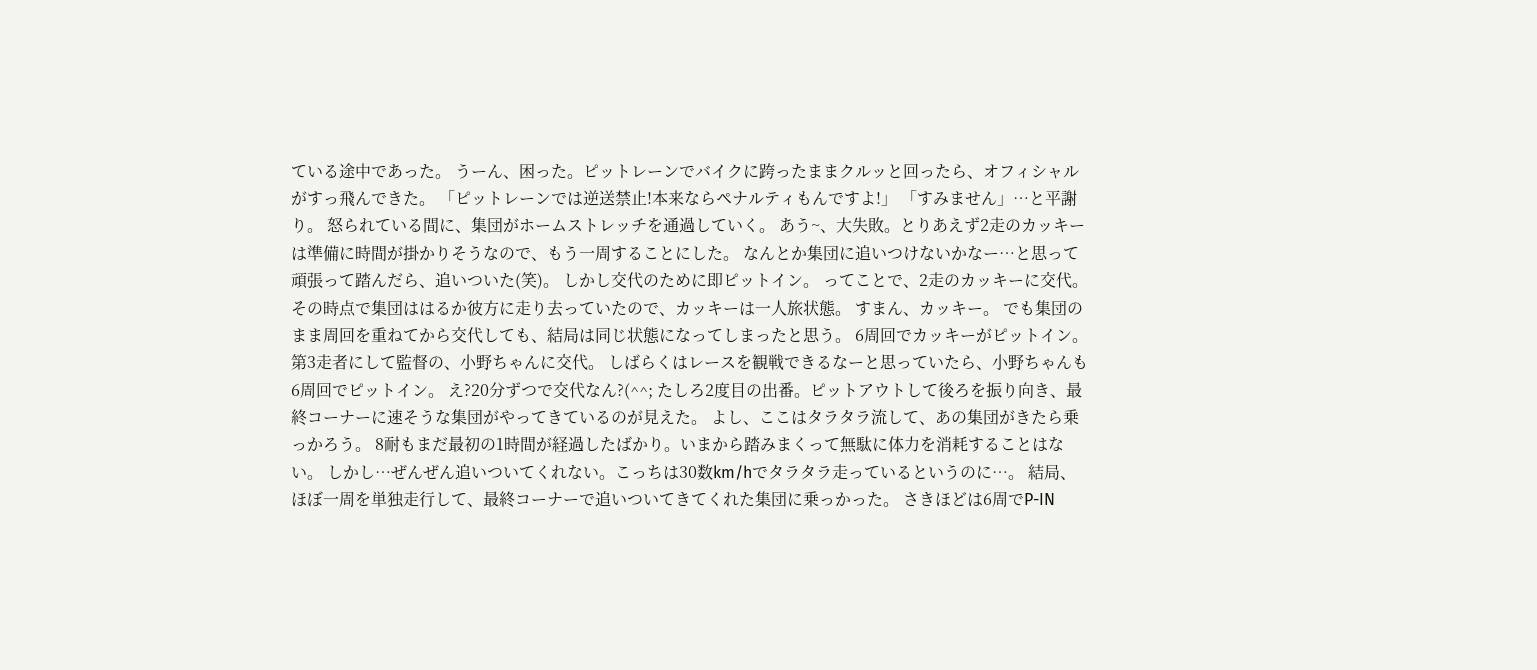ている途中であった。 うーん、困った。ピットレーンでバイクに跨ったままクルッと回ったら、オフィシャルがすっ飛んできた。 「ピットレーンでは逆送禁止!本来ならペナルティもんですよ!」 「すみません」…と平謝り。 怒られている間に、集団がホームストレッチを通過していく。 あう~、大失敗。とりあえず2走のカッキーは準備に時間が掛かりそうなので、もう一周することにした。 なんとか集団に追いつけないかなー…と思って頑張って踏んだら、追いついた(笑)。 しかし交代のために即ピットイン。 ってことで、2走のカッキーに交代。 その時点で集団ははるか彼方に走り去っていたので、カッキーは一人旅状態。 すまん、カッキー。 でも集団のまま周回を重ねてから交代しても、結局は同じ状態になってしまったと思う。 6周回でカッキーがピットイン。 第3走者にして監督の、小野ちゃんに交代。 しばらくはレースを観戦できるなーと思っていたら、小野ちゃんも6周回でピットイン。 え?20分ずつで交代なん?(^^; たしろ2度目の出番。ピットアウトして後ろを振り向き、最終コーナーに速そうな集団がやってきているのが見えた。 よし、ここはタラタラ流して、あの集団がきたら乗っかろう。 8耐もまだ最初の1時間が経過したばかり。いまから踏みまくって無駄に体力を消耗することはない。 しかし…ぜんぜん追いついてくれない。こっちは30数km/hでタラタラ走っているというのに…。 結局、ほぼ一周を単独走行して、最終コーナーで追いついてきてくれた集団に乗っかった。 さきほどは6周でP-IN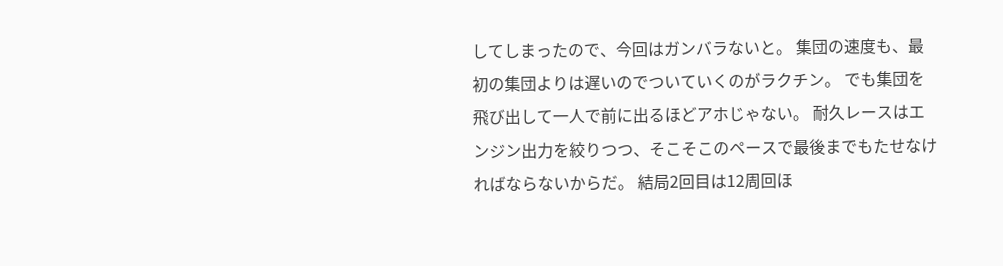してしまったので、今回はガンバラないと。 集団の速度も、最初の集団よりは遅いのでついていくのがラクチン。 でも集団を飛び出して一人で前に出るほどアホじゃない。 耐久レースはエンジン出力を絞りつつ、そこそこのペースで最後までもたせなければならないからだ。 結局2回目は12周回ほ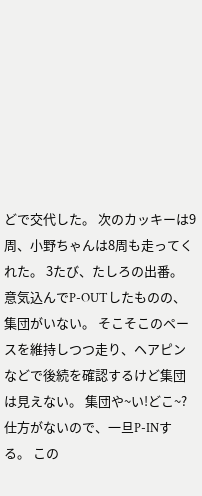どで交代した。 次のカッキーは9周、小野ちゃんは8周も走ってくれた。 3たび、たしろの出番。 意気込んでP-OUTしたものの、集団がいない。 そこそこのペースを維持しつつ走り、ヘアピンなどで後続を確認するけど集団は見えない。 集団や~い!どこ~? 仕方がないので、一旦P-INする。 この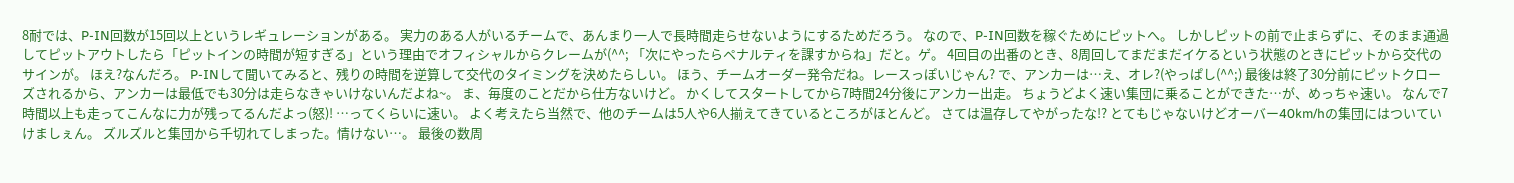8耐では、P-IN回数が15回以上というレギュレーションがある。 実力のある人がいるチームで、あんまり一人で長時間走らせないようにするためだろう。 なので、P-IN回数を稼ぐためにピットへ。 しかしピットの前で止まらずに、そのまま通過してピットアウトしたら「ピットインの時間が短すぎる」という理由でオフィシャルからクレームが(^^; 「次にやったらペナルティを課すからね」だと。ゲ。 4回目の出番のとき、8周回してまだまだイケるという状態のときにピットから交代のサインが。 ほえ?なんだろ。 P-INして聞いてみると、残りの時間を逆算して交代のタイミングを決めたらしい。 ほう、チームオーダー発令だね。レースっぽいじゃん? で、アンカーは…え、オレ?(やっぱし(^^;) 最後は終了30分前にピットクローズされるから、アンカーは最低でも30分は走らなきゃいけないんだよね~。 ま、毎度のことだから仕方ないけど。 かくしてスタートしてから7時間24分後にアンカー出走。 ちょうどよく速い集団に乗ることができた…が、めっちゃ速い。 なんで7時間以上も走ってこんなに力が残ってるんだよっ(怒)! …ってくらいに速い。 よく考えたら当然で、他のチームは5人や6人揃えてきているところがほとんど。 さては温存してやがったな!? とてもじゃないけどオーバー40km/hの集団にはついていけましぇん。 ズルズルと集団から千切れてしまった。情けない…。 最後の数周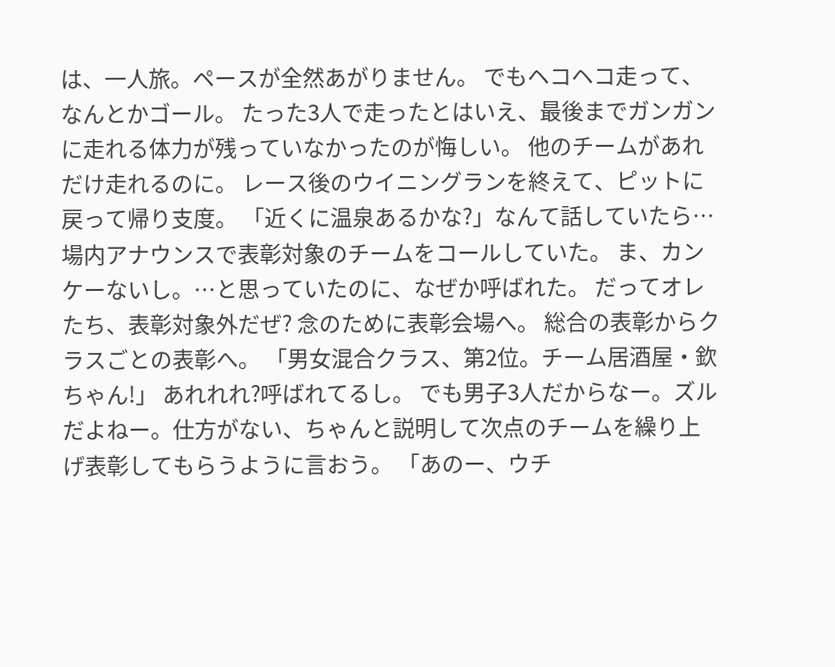は、一人旅。ペースが全然あがりません。 でもヘコヘコ走って、なんとかゴール。 たった3人で走ったとはいえ、最後までガンガンに走れる体力が残っていなかったのが悔しい。 他のチームがあれだけ走れるのに。 レース後のウイニングランを終えて、ピットに戻って帰り支度。 「近くに温泉あるかな?」なんて話していたら…場内アナウンスで表彰対象のチームをコールしていた。 ま、カンケーないし。…と思っていたのに、なぜか呼ばれた。 だってオレたち、表彰対象外だぜ? 念のために表彰会場へ。 総合の表彰からクラスごとの表彰へ。 「男女混合クラス、第2位。チーム居酒屋・欽ちゃん!」 あれれれ?呼ばれてるし。 でも男子3人だからなー。ズルだよねー。仕方がない、ちゃんと説明して次点のチームを繰り上げ表彰してもらうように言おう。 「あのー、ウチ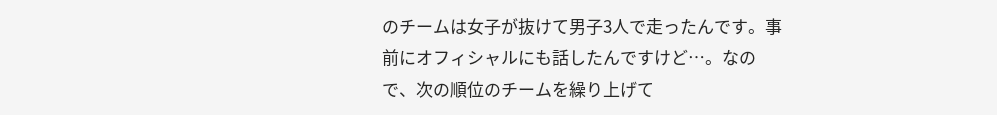のチームは女子が抜けて男子3人で走ったんです。事前にオフィシャルにも話したんですけど…。なので、次の順位のチームを繰り上げて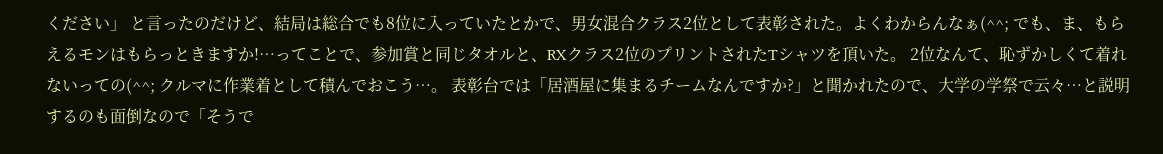ください」 と言ったのだけど、結局は総合でも8位に入っていたとかで、男女混合クラス2位として表彰された。よくわからんなぁ(^^; でも、ま、もらえるモンはもらっときますか!…ってことで、参加賞と同じタオルと、RXクラス2位のプリントされたTシャツを頂いた。 2位なんて、恥ずかしくて着れないっての(^^; クルマに作業着として積んでおこう…。 表彰台では「居酒屋に集まるチームなんですか?」と聞かれたので、大学の学祭で云々…と説明するのも面倒なので「そうで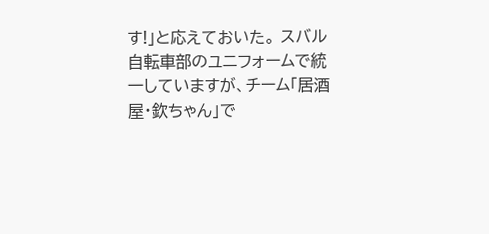す!」と応えておいた。 スバル自転車部のユニフォームで統一していますが、チーム「居酒屋・欽ちゃん」で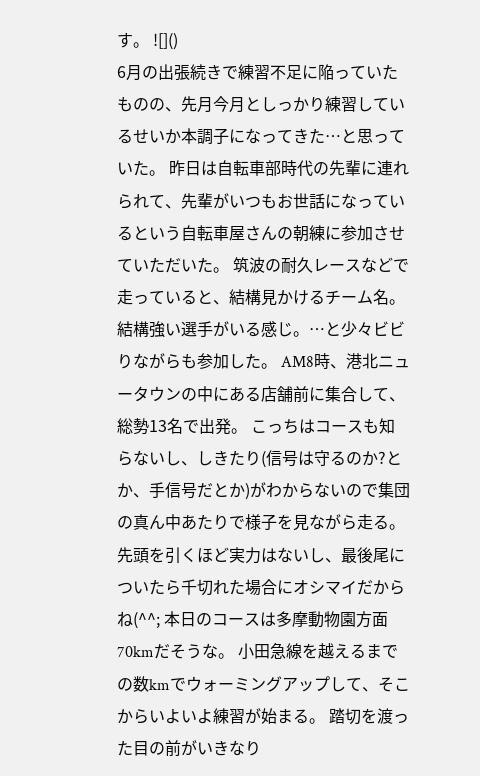す。 ![]()
6月の出張続きで練習不足に陥っていたものの、先月今月としっかり練習しているせいか本調子になってきた…と思っていた。 昨日は自転車部時代の先輩に連れられて、先輩がいつもお世話になっているという自転車屋さんの朝練に参加させていただいた。 筑波の耐久レースなどで走っていると、結構見かけるチーム名。 結構強い選手がいる感じ。…と少々ビビりながらも参加した。 AM8時、港北ニュータウンの中にある店舗前に集合して、総勢13名で出発。 こっちはコースも知らないし、しきたり(信号は守るのか?とか、手信号だとか)がわからないので集団の真ん中あたりで様子を見ながら走る。 先頭を引くほど実力はないし、最後尾についたら千切れた場合にオシマイだからね(^^; 本日のコースは多摩動物園方面70kmだそうな。 小田急線を越えるまでの数kmでウォーミングアップして、そこからいよいよ練習が始まる。 踏切を渡った目の前がいきなり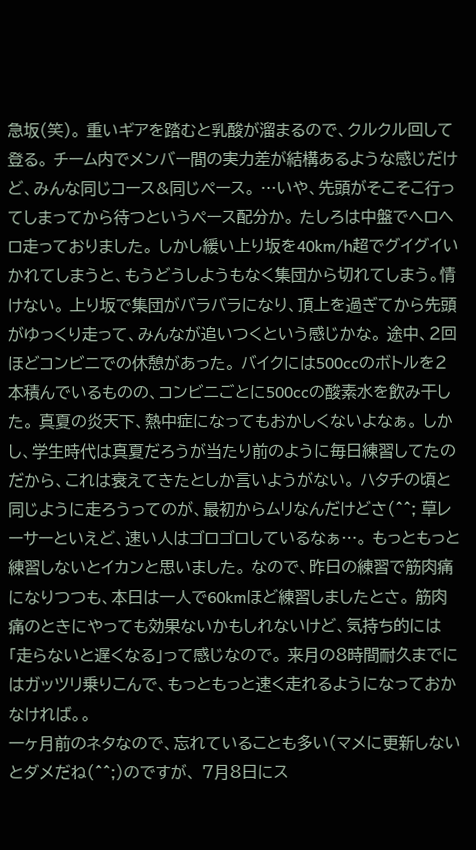急坂(笑)。 重いギアを踏むと乳酸が溜まるので、クルクル回して登る。 チーム内でメンバー間の実力差が結構あるような感じだけど、みんな同じコース&同じペース。 …いや、先頭がそこそこ行ってしまってから待つというペース配分か。 たしろは中盤でヘロヘロ走っておりました。 しかし緩い上り坂を40km/h超でグイグイいかれてしまうと、もうどうしようもなく集団から切れてしまう。情けない。 上り坂で集団がバラバラになり、頂上を過ぎてから先頭がゆっくり走って、みんなが追いつくという感じかな。 途中、2回ほどコンビニでの休憩があった。 バイクには500ccのボトルを2本積んでいるものの、コンビニごとに500ccの酸素水を飲み干した。 真夏の炎天下、熱中症になってもおかしくないよなぁ。 しかし、学生時代は真夏だろうが当たり前のように毎日練習してたのだから、これは衰えてきたとしか言いようがない。 ハタチの頃と同じように走ろうってのが、最初からムリなんだけどさ(^^; 草レーサーといえど、速い人はゴロゴロしているなぁ…。 もっともっと練習しないとイカンと思いました。 なので、昨日の練習で筋肉痛になりつつも、本日は一人で60kmほど練習しましたとさ。 筋肉痛のときにやっても効果ないかもしれないけど、気持ち的には「走らないと遅くなる」って感じなので。 来月の8時間耐久までにはガッツリ乗りこんで、もっともっと速く走れるようになっておかなければ。。
一ヶ月前のネタなので、忘れていることも多い(マメに更新しないとダメだね(^^;)のですが、 7月8日にス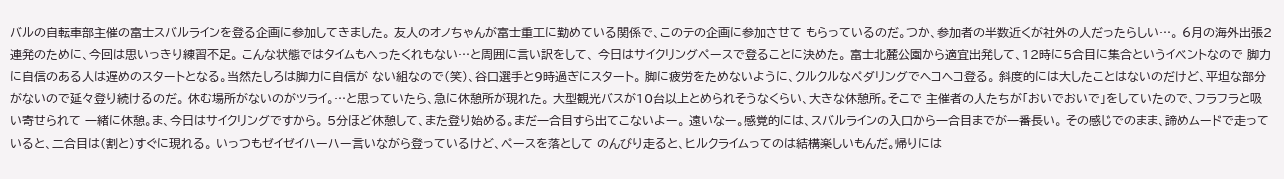バルの自転車部主催の富士スバルラインを登る企画に参加してきました。 友人のオノちゃんが富士重工に勤めている関係で、このテの企画に参加させて もらっているのだ。つか、参加者の半数近くが社外の人だったらしい…。 6月の海外出張2連発のために、今回は思いっきり練習不足。 こんな状態ではタイムもへったくれもない…と周囲に言い訳をして、 今日はサイクリングペースで登ることに決めた。 富士北麓公園から適宜出発して、12時に5合目に集合というイベントなので 脚力に自信のある人は遅めのスタートとなる。当然たしろは脚力に自信が ない組なので(笑)、谷口選手と9時過ぎにスタート。 脚に疲労をためないように、クルクルなペダリングでヘコヘコ登る。 斜度的には大したことはないのだけど、平坦な部分がないので延々登り続けるのだ。 休む場所がないのがツライ。…と思っていたら、急に休憩所が現れた。 大型観光バスが10台以上とめられそうなくらい、大きな休憩所。そこで 主催者の人たちが「おいでおいで」をしていたので、フラフラと吸い寄せられて 一緒に休憩。ま、今日はサイクリングですから。 5分ほど休憩して、また登り始める。まだ一合目すら出てこないよー。 遠いなー。感覚的には、スバルラインの入口から一合目までが一番長い。 その感じでのまま、諦めムードで走っていると、二合目は(割と)すぐに現れる。 いっつもゼイゼイハーハー言いながら登っているけど、ペースを落として のんびり走ると、ヒルクライムってのは結構楽しいもんだ。帰りには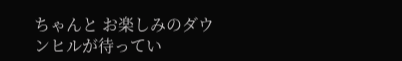ちゃんと お楽しみのダウンヒルが待ってい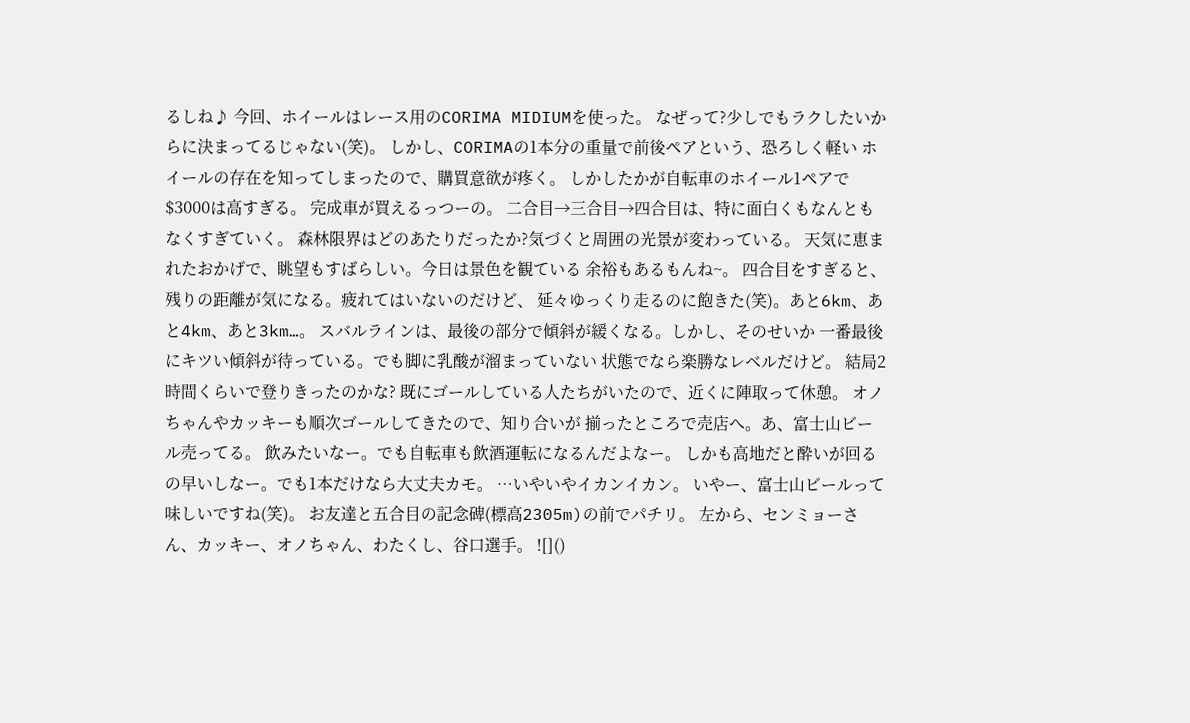るしね♪ 今回、ホイールはレース用のCORIMA MIDIUMを使った。 なぜって?少しでもラクしたいからに決まってるじゃない(笑)。 しかし、CORIMAの1本分の重量で前後ペアという、恐ろしく軽い ホイールの存在を知ってしまったので、購買意欲が疼く。 しかしたかが自転車のホイール1ペアで$3000は高すぎる。 完成車が買えるっつーの。 二合目→三合目→四合目は、特に面白くもなんともなくすぎていく。 森林限界はどのあたりだったか?気づくと周囲の光景が変わっている。 天気に恵まれたおかげで、眺望もすばらしい。今日は景色を観ている 余裕もあるもんね~。 四合目をすぎると、残りの距離が気になる。疲れてはいないのだけど、 延々ゆっくり走るのに飽きた(笑)。あと6km、あと4km、あと3km…。 スバルラインは、最後の部分で傾斜が緩くなる。しかし、そのせいか 一番最後にキツい傾斜が待っている。でも脚に乳酸が溜まっていない 状態でなら楽勝なレベルだけど。 結局2時間くらいで登りきったのかな? 既にゴールしている人たちがいたので、近くに陣取って休憩。 オノちゃんやカッキーも順次ゴールしてきたので、知り合いが 揃ったところで売店へ。あ、富士山ビール売ってる。 飲みたいなー。でも自転車も飲酒運転になるんだよなー。 しかも高地だと酔いが回るの早いしなー。でも1本だけなら大丈夫カモ。 …いやいやイカンイカン。 いやー、富士山ビールって味しいですね(笑)。 お友達と五合目の記念碑(標高2305m)の前でパチリ。 左から、センミョーさん、カッキー、オノちゃん、わたくし、谷口選手。 ![]()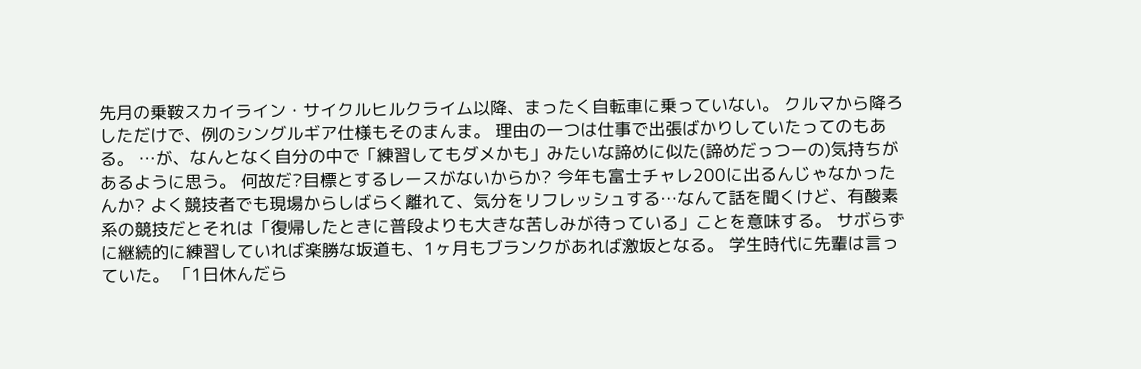先月の乗鞍スカイライン・サイクルヒルクライム以降、まったく自転車に乗っていない。 クルマから降ろしただけで、例のシングルギア仕様もそのまんま。 理由の一つは仕事で出張ばかりしていたってのもある。 …が、なんとなく自分の中で「練習してもダメかも」みたいな諦めに似た(諦めだっつーの)気持ちがあるように思う。 何故だ?目標とするレースがないからか? 今年も富士チャレ200に出るんじゃなかったんか? よく競技者でも現場からしばらく離れて、気分をリフレッシュする…なんて話を聞くけど、有酸素系の競技だとそれは「復帰したときに普段よりも大きな苦しみが待っている」ことを意味する。 サボらずに継続的に練習していれば楽勝な坂道も、1ヶ月もブランクがあれば激坂となる。 学生時代に先輩は言っていた。 「1日休んだら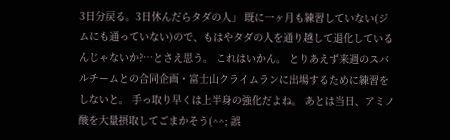3日分戻る。3日休んだらタダの人」 既に一ヶ月も練習していない(ジムにも通っていない)ので、もはやタダの人を通り越して退化しているんじゃないか?…とさえ思う。 これはいかん。 とりあえず来週のスバルチームとの合同企画・富士山クライムランに出場するために練習をしないと。 手っ取り早くは上半身の強化だよね。 あとは当日、アミノ酸を大量摂取してごまかそう(^^; 誤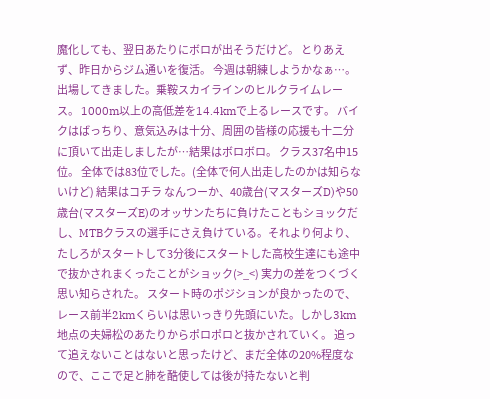魔化しても、翌日あたりにボロが出そうだけど。 とりあえず、昨日からジム通いを復活。 今週は朝練しようかなぁ…。
出場してきました。乗鞍スカイラインのヒルクライムレース。 1000m以上の高低差を14.4kmで上るレースです。 バイクはばっちり、意気込みは十分、周囲の皆様の応援も十二分に頂いて出走しましたが…結果はボロボロ。 クラス37名中15位。 全体では83位でした。(全体で何人出走したのかは知らないけど) 結果はコチラ なんつーか、40歳台(マスターズD)や50歳台(マスターズE)のオッサンたちに負けたこともショックだし、MTBクラスの選手にさえ負けている。それより何より、たしろがスタートして3分後にスタートした高校生達にも途中で抜かされまくったことがショック(>_<) 実力の差をつくづく思い知らされた。 スタート時のポジションが良かったので、レース前半2kmくらいは思いっきり先頭にいた。しかし3km地点の夫婦松のあたりからポロポロと抜かされていく。 追って追えないことはないと思ったけど、まだ全体の20%程度なので、ここで足と肺を酷使しては後が持たないと判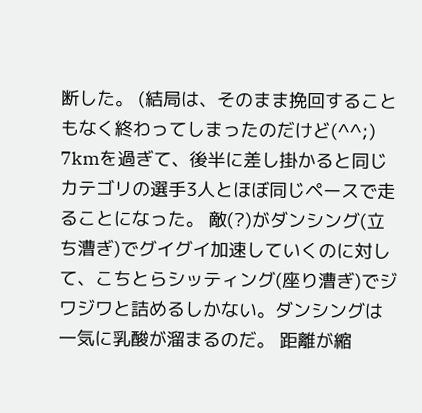断した。 (結局は、そのまま挽回することもなく終わってしまったのだけど(^^;) 7kmを過ぎて、後半に差し掛かると同じカテゴリの選手3人とほぼ同じペースで走ることになった。 敵(?)がダンシング(立ち漕ぎ)でグイグイ加速していくのに対して、こちとらシッティング(座り漕ぎ)でジワジワと詰めるしかない。ダンシングは一気に乳酸が溜まるのだ。 距離が縮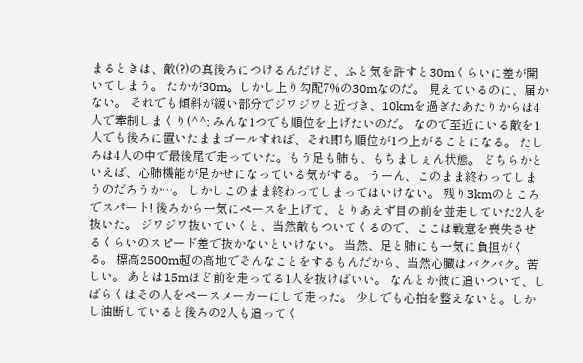まるときは、敵(?)の真後ろにつけるんだけど、ふと気を許すと30mくらいに差が開いてしまう。 たかが30m。しかし上り勾配7%の30mなのだ。 見えているのに、届かない。 それでも傾斜が緩い部分でジワジワと近づき、10kmを過ぎたあたりからは4人で牽制しまくり(^^; みんな1つでも順位を上げたいのだ。 なので至近にいる敵を1人でも後ろに置いたままゴールすれば、それ即ち順位が1つ上がることになる。 たしろは4人の中で最後尾で走っていた。もう足も肺も、もちましぇん状態。 どちらかといえば、心肺機能が足かせになっている気がする。 うーん、このまま終わってしまうのだろうか…。 しかしこのまま終わってしまってはいけない。 残り3kmのところでスパート! 後ろから一気にペースを上げて、とりあえず目の前を並走していた2人を抜いた。 ジワジワ抜いていくと、当然敵もついてくるので、ここは戦意を喪失させるくらいのスピード差で抜かないといけない。 当然、足と肺にも一気に負担がくる。 標高2500m超の高地でそんなことをするもんだから、当然心臓はバクバク。苦しい。 あとは15mほど前を走ってる1人を抜けばいい。 なんとか彼に追いついて、しばらくはその人をペースメーカーにして走った。 少しでも心拍を整えないと。しかし油断していると後ろの2人も追ってく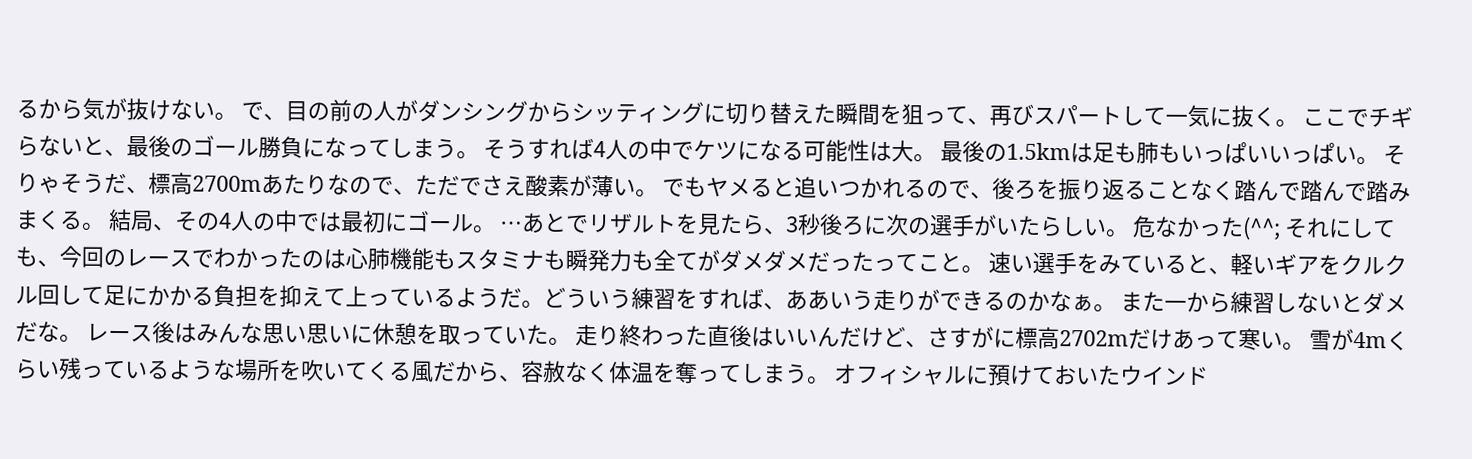るから気が抜けない。 で、目の前の人がダンシングからシッティングに切り替えた瞬間を狙って、再びスパートして一気に抜く。 ここでチギらないと、最後のゴール勝負になってしまう。 そうすれば4人の中でケツになる可能性は大。 最後の1.5kmは足も肺もいっぱいいっぱい。 そりゃそうだ、標高2700mあたりなので、ただでさえ酸素が薄い。 でもヤメると追いつかれるので、後ろを振り返ることなく踏んで踏んで踏みまくる。 結局、その4人の中では最初にゴール。 …あとでリザルトを見たら、3秒後ろに次の選手がいたらしい。 危なかった(^^; それにしても、今回のレースでわかったのは心肺機能もスタミナも瞬発力も全てがダメダメだったってこと。 速い選手をみていると、軽いギアをクルクル回して足にかかる負担を抑えて上っているようだ。どういう練習をすれば、ああいう走りができるのかなぁ。 また一から練習しないとダメだな。 レース後はみんな思い思いに休憩を取っていた。 走り終わった直後はいいんだけど、さすがに標高2702mだけあって寒い。 雪が4mくらい残っているような場所を吹いてくる風だから、容赦なく体温を奪ってしまう。 オフィシャルに預けておいたウインド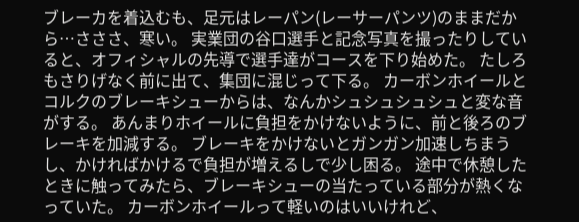ブレーカを着込むも、足元はレーパン(レーサーパンツ)のままだから…さささ、寒い。 実業団の谷口選手と記念写真を撮ったりしていると、オフィシャルの先導で選手達がコースを下り始めた。 たしろもさりげなく前に出て、集団に混じって下る。 カーボンホイールとコルクのブレーキシューからは、なんかシュシュシュシュと変な音がする。 あんまりホイールに負担をかけないように、前と後ろのブレーキを加減する。 ブレーキをかけないとガンガン加速しちまうし、かければかけるで負担が増えるしで少し困る。 途中で休憩したときに触ってみたら、ブレーキシューの当たっている部分が熱くなっていた。 カーボンホイールって軽いのはいいけれど、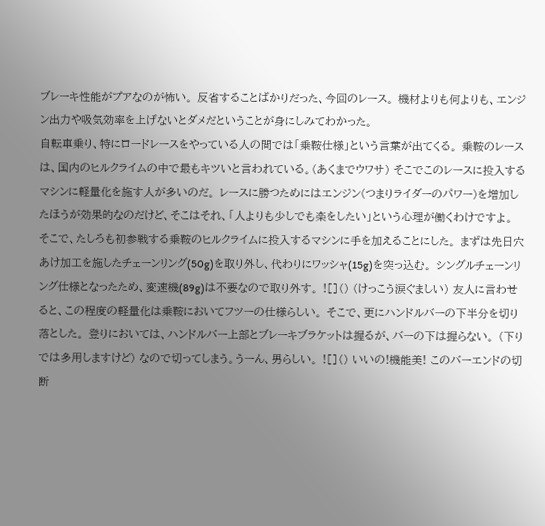ブレーキ性能がプアなのが怖い。 反省することばかりだった、今回のレース。 機材よりも何よりも、エンジン出力や吸気効率を上げないとダメだということが身にしみてわかった。
自転車乗り、特にロードレースをやっている人の間では「乗鞍仕様」という言葉が出てくる。 乗鞍のレースは、国内のヒルクライムの中で最もキツいと言われている。(あくまでウワサ) そこでこのレースに投入するマシンに軽量化を施す人が多いのだ。 レースに勝つためにはエンジン(つまりライダーのパワー)を増加したほうが効果的なのだけど、そこはそれ、「人よりも少しでも楽をしたい」という心理が働くわけですよ。 そこで、たしろも初参戦する乗鞍のヒルクライムに投入するマシンに手を加えることにした。 まずは先日穴あけ加工を施したチェーンリング(50g)を取り外し、代わりにワッシャ(15g)を突っ込む。 シングルチェーンリング仕様となったため、変速機(89g)は不要なので取り外す。 ![]() (けっこう涙ぐましい) 友人に言わせると、この程度の軽量化は乗鞍においてフツーの仕様らしい。 そこで、更にハンドルバーの下半分を切り落とした。 登りにおいては、ハンドルバー上部とブレーキブラケットは握るが、バーの下は握らない。 (下りでは多用しますけど) なので切ってしまう。うーん、男らしい。 ![]() いいの!機能美! このバーエンドの切断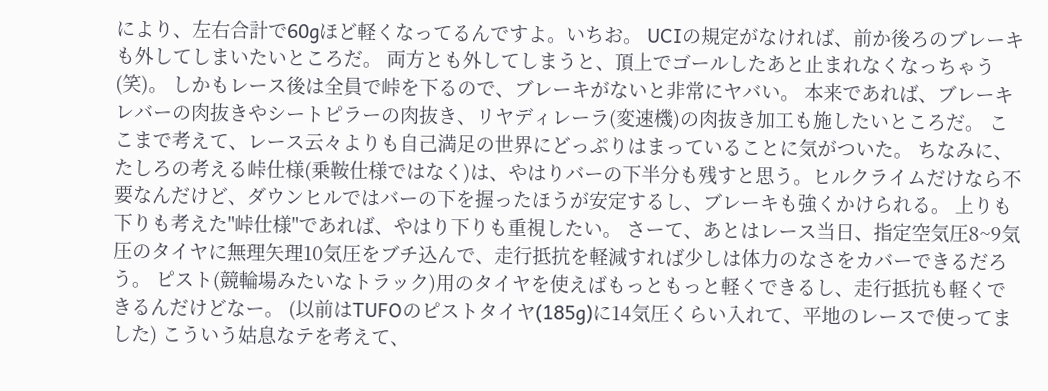により、左右合計で60gほど軽くなってるんですよ。いちお。 UCIの規定がなければ、前か後ろのブレーキも外してしまいたいところだ。 両方とも外してしまうと、頂上でゴールしたあと止まれなくなっちゃう(笑)。 しかもレース後は全員で峠を下るので、ブレーキがないと非常にヤバい。 本来であれば、ブレーキレバーの肉抜きやシートピラーの肉抜き、リヤディレーラ(変速機)の肉抜き加工も施したいところだ。 ここまで考えて、レース云々よりも自己満足の世界にどっぷりはまっていることに気がついた。 ちなみに、たしろの考える峠仕様(乗鞍仕様ではなく)は、やはりバーの下半分も残すと思う。ヒルクライムだけなら不要なんだけど、ダウンヒルではバーの下を握ったほうが安定するし、ブレーキも強くかけられる。 上りも下りも考えた"峠仕様"であれば、やはり下りも重視したい。 さーて、あとはレース当日、指定空気圧8~9気圧のタイヤに無理矢理10気圧をブチ込んで、走行抵抗を軽減すれば少しは体力のなさをカバーできるだろう。 ピスト(競輪場みたいなトラック)用のタイヤを使えばもっともっと軽くできるし、走行抵抗も軽くできるんだけどなー。 (以前はTUFOのピストタイヤ(185g)に14気圧くらい入れて、平地のレースで使ってました) こういう姑息なテを考えて、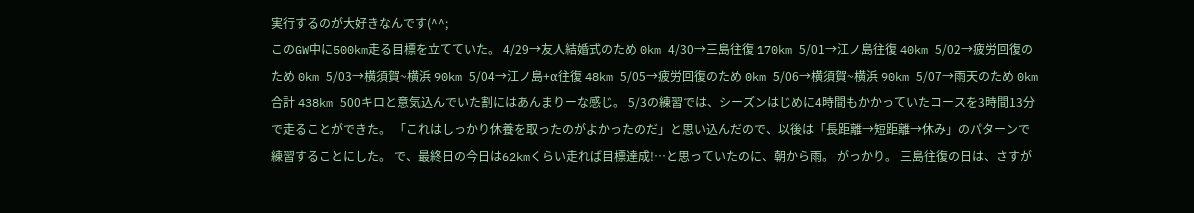実行するのが大好きなんです(^^;
このGW中に500km走る目標を立てていた。 4/29→友人結婚式のため 0km 4/30→三島往復 170km 5/01→江ノ島往復 40km 5/02→疲労回復のため 0km 5/03→横須賀~横浜 90km 5/04→江ノ島+α往復 48km 5/05→疲労回復のため 0km 5/06→横須賀~横浜 90km 5/07→雨天のため 0km 合計 438km 500キロと意気込んでいた割にはあんまりーな感じ。 5/3の練習では、シーズンはじめに4時間もかかっていたコースを3時間13分で走ることができた。 「これはしっかり休養を取ったのがよかったのだ」と思い込んだので、以後は「長距離→短距離→休み」のパターンで練習することにした。 で、最終日の今日は62kmくらい走れば目標達成!…と思っていたのに、朝から雨。 がっかり。 三島往復の日は、さすが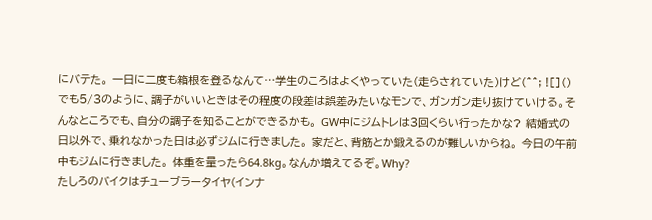にバテた。 一日に二度も箱根を登るなんて…学生のころはよくやっていた(走らされていた)けど(^^; ![]() でも5/3のように、調子がいいときはその程度の段差は誤差みたいなモンで、ガンガン走り抜けていける。そんなところでも、自分の調子を知ることができるかも。 GW中にジムトレは3回くらい行ったかな? 結婚式の日以外で、乗れなかった日は必ずジムに行きました。 家だと、背筋とか鍛えるのが難しいからね。 今日の午前中もジムに行きました。 体重を量ったら64.8kg。なんか増えてるぞ。Why?
たしろのバイクはチューブラータイヤ(インナ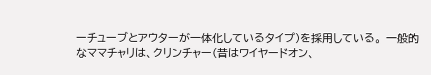ーチューブとアウターが一体化しているタイプ)を採用している。 一般的なママチャリは、クリンチャー(昔はワイヤードオン、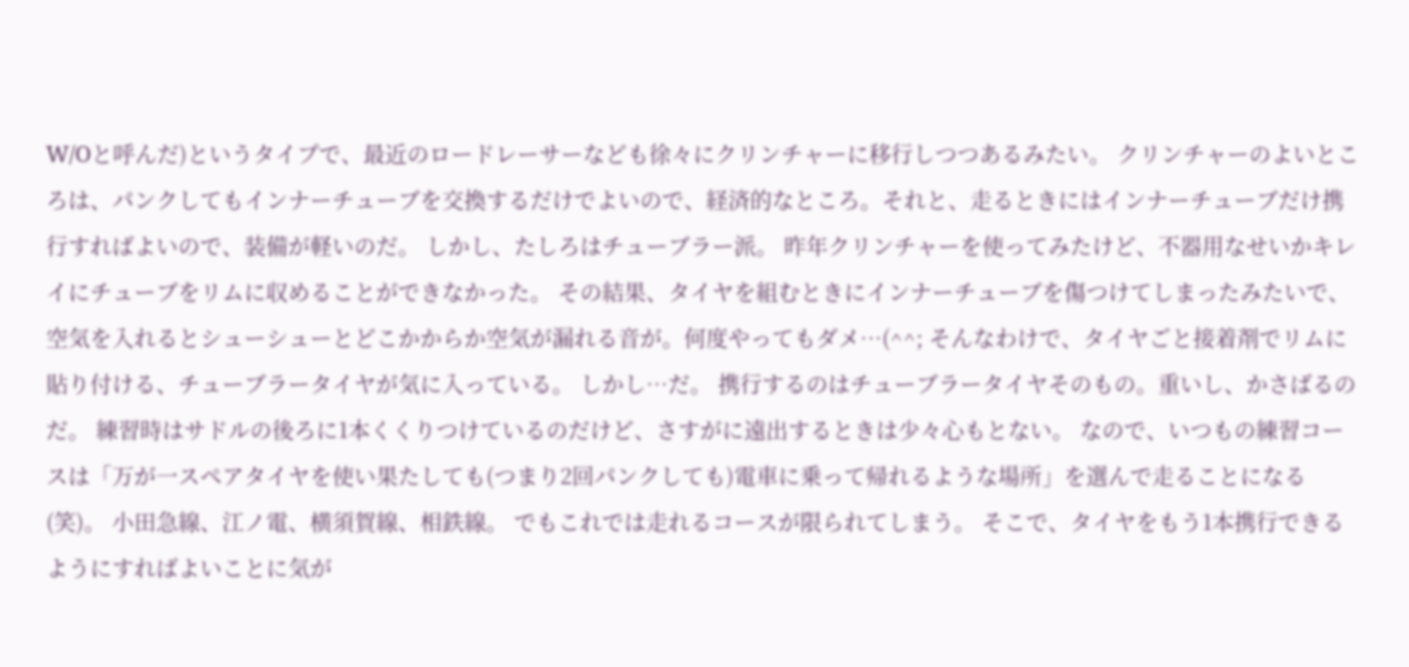W/Oと呼んだ)というタイプで、最近のロードレーサーなども徐々にクリンチャーに移行しつつあるみたい。 クリンチャーのよいところは、パンクしてもインナーチューブを交換するだけでよいので、経済的なところ。それと、走るときにはインナーチューブだけ携行すればよいので、装備が軽いのだ。 しかし、たしろはチューブラー派。 昨年クリンチャーを使ってみたけど、不器用なせいかキレイにチューブをリムに収めることができなかった。 その結果、タイヤを組むときにインナーチューブを傷つけてしまったみたいで、空気を入れるとシューシューとどこかからか空気が漏れる音が。何度やってもダメ…(^^; そんなわけで、タイヤごと接着剤でリムに貼り付ける、チューブラータイヤが気に入っている。 しかし…だ。 携行するのはチューブラータイヤそのもの。重いし、かさばるのだ。 練習時はサドルの後ろに1本くくりつけているのだけど、さすがに遠出するときは少々心もとない。 なので、いつもの練習コースは「万が一スペアタイヤを使い果たしても(つまり2回パンクしても)電車に乗って帰れるような場所」を選んで走ることになる(笑)。 小田急線、江ノ電、横須賀線、相鉄線。 でもこれでは走れるコースが限られてしまう。 そこで、タイヤをもう1本携行できるようにすればよいことに気が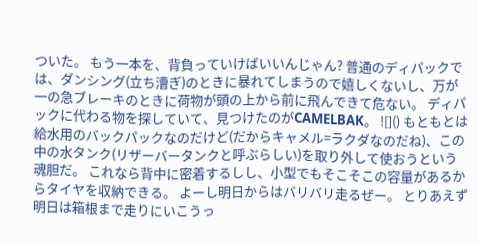ついた。 もう一本を、背負っていけばいいんじゃん? 普通のディパックでは、ダンシング(立ち漕ぎ)のときに暴れてしまうので嬉しくないし、万が一の急ブレーキのときに荷物が頭の上から前に飛んできて危ない。 ディパックに代わる物を探していて、見つけたのがCAMELBAK。 ![]() もともとは給水用のバックパックなのだけど(だからキャメル=ラクダなのだね)、この中の水タンク(リザーバータンクと呼ぶらしい)を取り外して使おうという魂胆だ。 これなら背中に密着するしし、小型でもそこそこの容量があるからタイヤを収納できる。 よーし明日からはバリバリ走るぜー。 とりあえず明日は箱根まで走りにいこうっ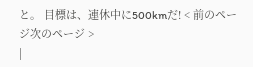と。 目標は、連休中に500kmだ! < 前のページ次のページ >
|